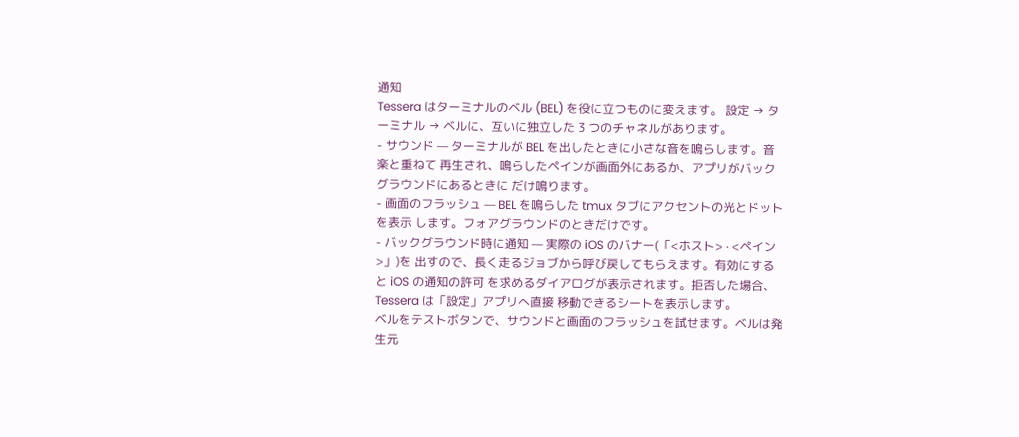通知
Tessera はターミナルのベル (BEL) を役に立つものに変えます。 設定 → ターミナル → ベルに、互いに独立した 3 つのチャネルがあります。
- サウンド — ターミナルが BEL を出したときに小さな音を鳴らします。音楽と重ねて 再生され、鳴らしたペインが画面外にあるか、アプリがバックグラウンドにあるときに だけ鳴ります。
- 画面のフラッシュ — BEL を鳴らした tmux タブにアクセントの光とドットを表示 します。フォアグラウンドのときだけです。
- バックグラウンド時に通知 — 実際の iOS のバナー(「<ホスト> · <ペイン>」)を 出すので、長く走るジョブから呼び戻してもらえます。有効にすると iOS の通知の許可 を求めるダイアログが表示されます。拒否した場合、Tessera は「設定」アプリへ直接 移動できるシートを表示します。
ベルをテストボタンで、サウンドと画面のフラッシュを試せます。ベルは発生元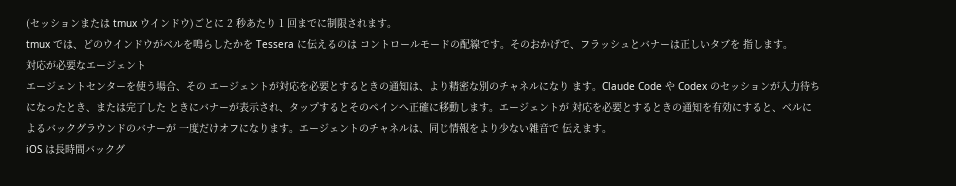(セッションまたは tmux ウインドウ)ごとに 2 秒あたり 1 回までに制限されます。
tmux では、どのウインドウがベルを鳴らしたかを Tessera に伝えるのは コントロールモードの配線です。そのおかげで、フラッシュとバナーは正しいタブを 指します。
対応が必要なエージェント
エージェントセンターを使う場合、その エージェントが対応を必要とするときの通知は、より精密な別のチャネルになり ます。Claude Code や Codex のセッションが入力待ちになったとき、または完了した ときにバナーが表示され、タップするとそのペインへ正確に移動します。エージェントが 対応を必要とするときの通知を有効にすると、ベルによるバックグラウンドのバナーが 一度だけオフになります。エージェントのチャネルは、同じ情報をより少ない雑音で 伝えます。
iOS は長時間バックグ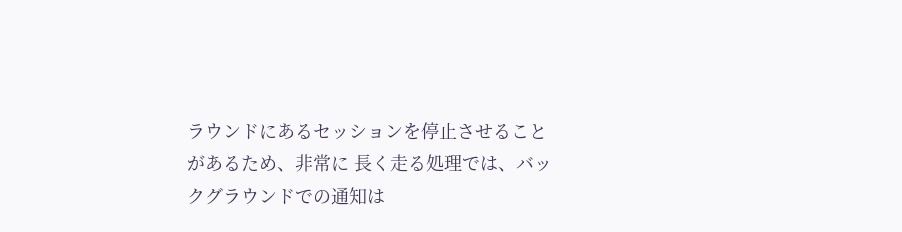ラウンドにあるセッションを停止させることがあるため、非常に 長く走る処理では、バックグラウンドでの通知は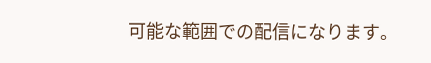可能な範囲での配信になります。